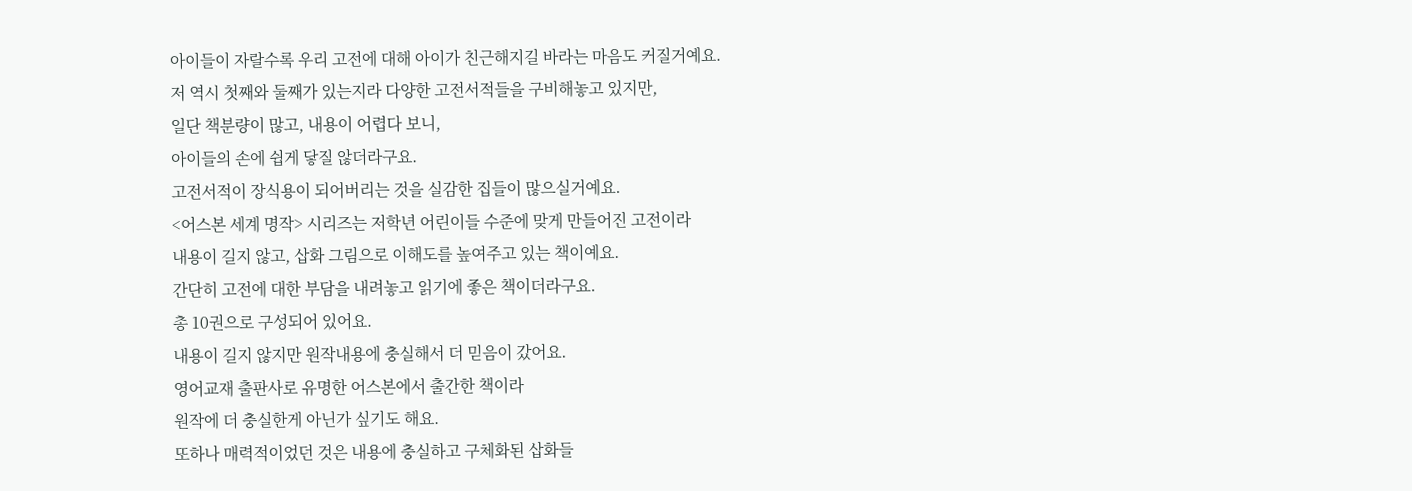아이들이 자랄수록 우리 고전에 대해 아이가 친근해지길 바라는 마음도 커질거예요.
저 역시 첫째와 둘째가 있는지라 다양한 고전서적들을 구비해놓고 있지만,
일단 책분량이 많고, 내용이 어렵다 보니,
아이들의 손에 쉽게 닿질 않더라구요.
고전서적이 장식용이 되어버리는 것을 실감한 집들이 많으실거예요.
<어스본 세계 명작> 시리즈는 저학년 어린이들 수준에 맞게 만들어진 고전이라
내용이 길지 않고, 삽화 그림으로 이해도를 높여주고 있는 책이예요.
간단히 고전에 대한 부담을 내려놓고 읽기에 좋은 책이더라구요.
총 10권으로 구성되어 있어요.
내용이 길지 않지만 원작내용에 충실해서 더 믿음이 갔어요.
영어교재 출판사로 유명한 어스본에서 출간한 책이라
원작에 더 충실한게 아닌가 싶기도 해요.
또하나 매력적이었던 것은 내용에 충실하고 구체화된 삽화들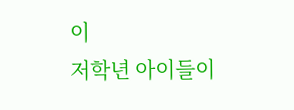이
저학년 아이들이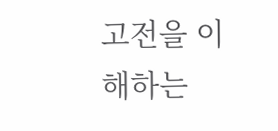고전을 이해하는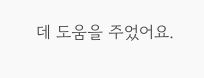데 도움을 주었어요.